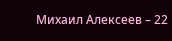Михаил Алексеев – 22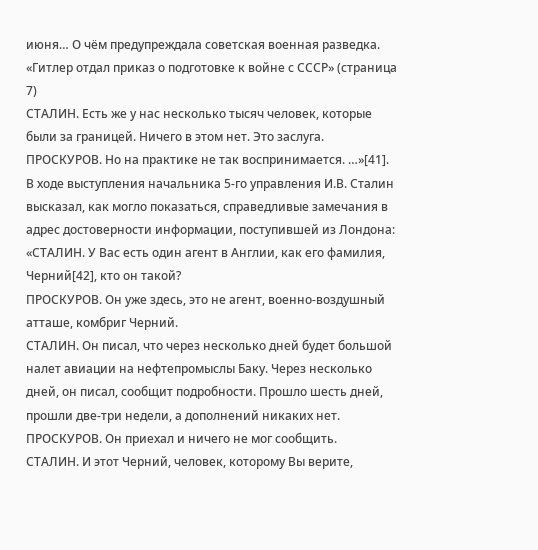июня… О чём предупреждала советская военная разведка. «Гитлер отдал приказ о подготовке к войне с СССР» (страница 7)
СТАЛИН. Есть же у нас несколько тысяч человек, которые были за границей. Ничего в этом нет. Это заслуга.
ПРОСКУРОВ. Но на практике не так воспринимается. …»[41].
В ходе выступления начальника 5‐го управления И.В. Сталин высказал, как могло показаться, справедливые замечания в адрес достоверности информации, поступившей из Лондона:
«СТАЛИН. У Вас есть один агент в Англии, как его фамилия, Черний[42], кто он такой?
ПРОСКУРОВ. Он уже здесь, это не агент, военно-воздушный атташе, комбриг Черний.
СТАЛИН. Он писал, что через несколько дней будет большой налет авиации на нефтепромыслы Баку. Через несколько дней, он писал, сообщит подробности. Прошло шесть дней, прошли две-три недели, а дополнений никаких нет.
ПРОСКУРОВ. Он приехал и ничего не мог сообщить.
СТАЛИН. И этот Черний, человек, которому Вы верите,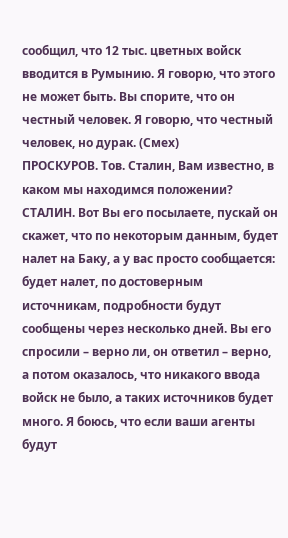сообщил, что 12 тыс. цветных войск вводится в Румынию. Я говорю, что этого не может быть. Вы спорите, что он честный человек. Я говорю, что честный человек, но дурак. (Смех)
ПРОСКУРОВ. Тов. Сталин, Вам известно, в каком мы находимся положении?
СТАЛИН. Вот Вы его посылаете, пускай он скажет, что по некоторым данным, будет налет на Баку, а у вас просто сообщается: будет налет, по достоверным источникам, подробности будут сообщены через несколько дней. Вы его спросили – верно ли, он ответил – верно, а потом оказалось, что никакого ввода войск не было, а таких источников будет много. Я боюсь, что если ваши агенты будут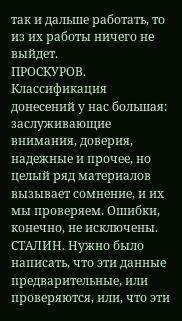так и дальше работать, то из их работы ничего не выйдет.
ПРОСКУРОВ. Классификация донесений у нас большая: заслуживающие внимания, доверия, надежные и прочее, но целый ряд материалов вызывает сомнение, и их мы проверяем. Ошибки, конечно, не исключены.
СТАЛИН. Нужно было написать, что эти данные предварительные, или проверяются, или, что эти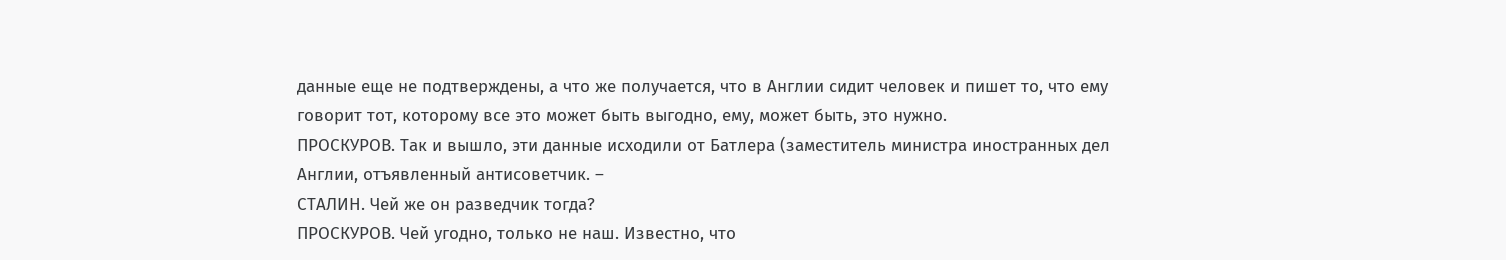данные еще не подтверждены, а что же получается, что в Англии сидит человек и пишет то, что ему говорит тот, которому все это может быть выгодно, ему, может быть, это нужно.
ПРОСКУРОВ. Так и вышло, эти данные исходили от Батлера (заместитель министра иностранных дел Англии, отъявленный антисоветчик. –
СТАЛИН. Чей же он разведчик тогда?
ПРОСКУРОВ. Чей угодно, только не наш. Известно, что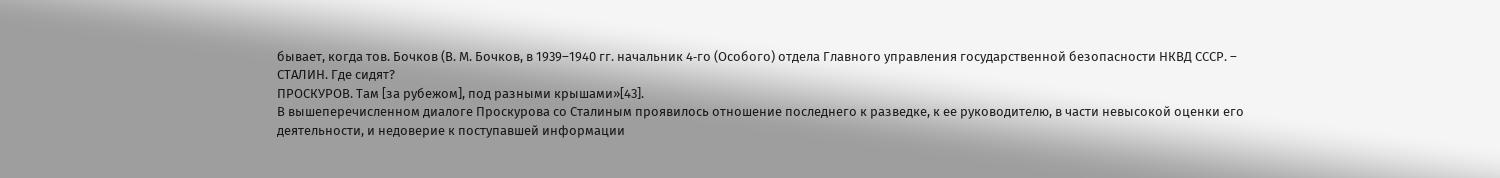бывает, когда тов. Бочков (В. М. Бочков, в 1939–1940 гг. начальник 4‐го (Особого) отдела Главного управления государственной безопасности НКВД СССР. –
СТАЛИН. Где сидят?
ПРОСКУРОВ. Там [за рубежом], под разными крышами»[43].
В вышеперечисленном диалоге Проскурова со Сталиным проявилось отношение последнего к разведке, к ее руководителю, в части невысокой оценки его деятельности, и недоверие к поступавшей информации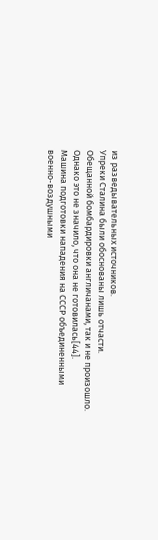из разведывательных источников.
Упреки Сталина были обоснованы лишь отчасти.
Обещанной бомбардировки англичанами, так и не произошло. Однако это не значило, что она не готовилась[44].
Машина подготовки нападения на СССР объединенными военно-воздушными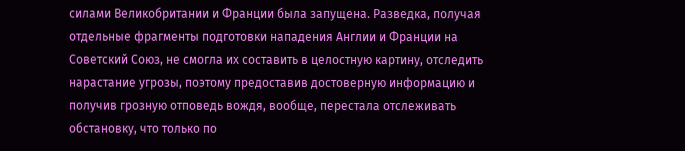силами Великобритании и Франции была запущена. Разведка, получая отдельные фрагменты подготовки нападения Англии и Франции на Советский Союз, не смогла их составить в целостную картину, отследить нарастание угрозы, поэтому предоставив достоверную информацию и получив грозную отповедь вождя, вообще, перестала отслеживать обстановку, что только по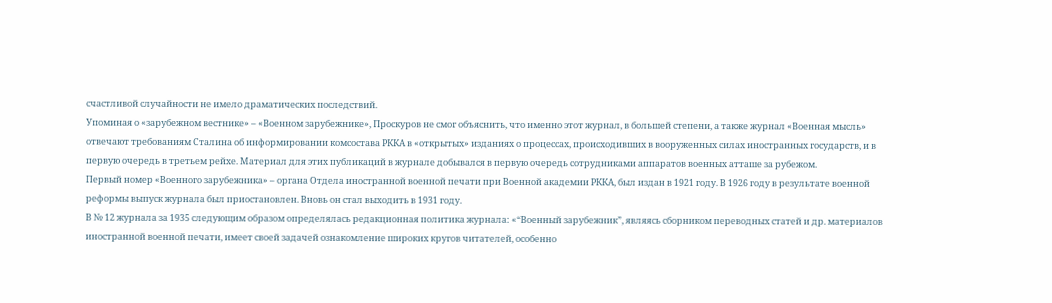счастливой случайности не имело драматических последствий.
Упоминая о «зарубежном вестнике» – «Военном зарубежнике», Проскуров не смог объяснить, что именно этот журнал, в большей степени, а также журнал «Военная мысль» отвечают требованиям Сталина об информировании комсостава РККА в «открытых» изданиях о процессах, происходивших в вооруженных силах иностранных государств, и в первую очередь в третьем рейхе. Материал для этих публикаций в журнале добывался в первую очередь сотрудниками аппаратов военных атташе за рубежом.
Первый номер «Военного зарубежника» – органа Отдела иностранной военной печати при Военной академии РККА, был издан в 1921 году. В 1926 году в результате военной реформы выпуск журнала был приостановлен. Вновь он стал выходить в 1931 году.
В № 12 журнала за 1935 следующим образом определялась редакционная политика журнала: «“Военный зарубежник”, являясь сборником переводных статей и др. материалов иностранной военной печати, имеет своей задачей ознакомление широких кругов читателей, особенно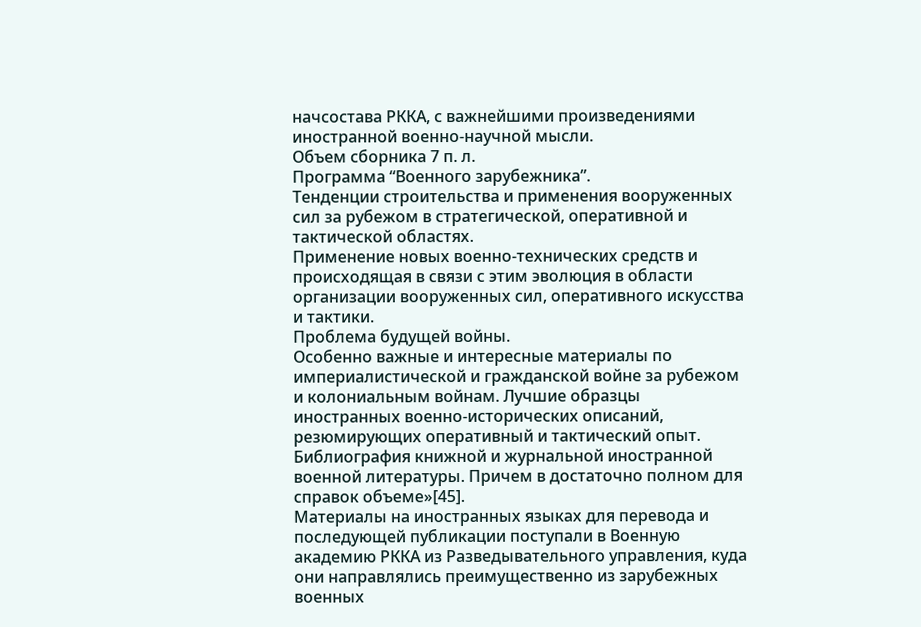начсостава РККА, с важнейшими произведениями иностранной военно-научной мысли.
Объем сборника 7 п. л.
Программа “Военного зарубежника”.
Тенденции строительства и применения вооруженных сил за рубежом в стратегической, оперативной и тактической областях.
Применение новых военно-технических средств и происходящая в связи с этим эволюция в области организации вооруженных сил, оперативного искусства и тактики.
Проблема будущей войны.
Особенно важные и интересные материалы по империалистической и гражданской войне за рубежом и колониальным войнам. Лучшие образцы иностранных военно-исторических описаний, резюмирующих оперативный и тактический опыт.
Библиография книжной и журнальной иностранной военной литературы. Причем в достаточно полном для справок объеме»[45].
Материалы на иностранных языках для перевода и последующей публикации поступали в Военную академию РККА из Разведывательного управления, куда они направлялись преимущественно из зарубежных военных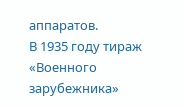аппаратов.
В 1935 году тираж «Военного зарубежника»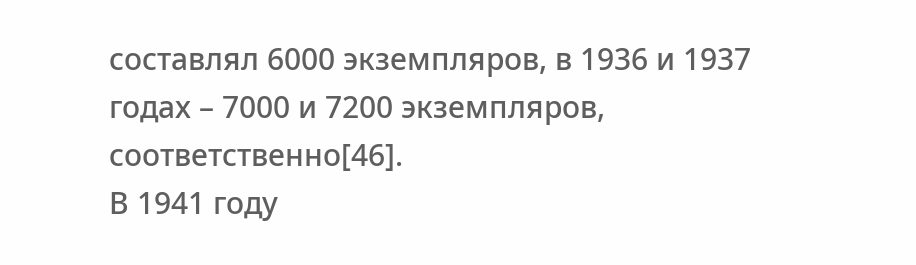составлял 6000 экземпляров, в 1936 и 1937 годах – 7000 и 7200 экземпляров, соответственно[46].
В 1941 году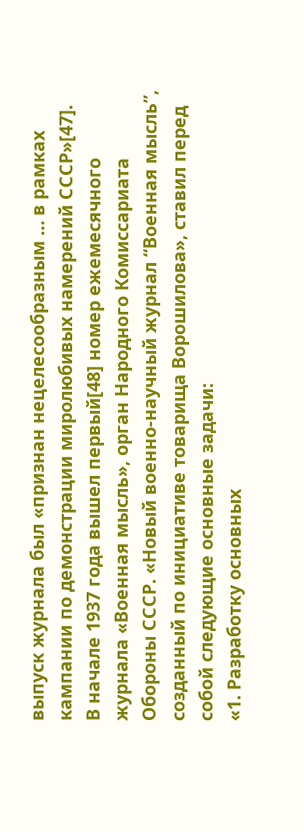выпуск журнала был «признан нецелесообразным … в рамках кампании по демонстрации миролюбивых намерений СССР»[47].
В начале 1937 года вышел первый[48] номер ежемесячного журнала «Военная мысль», орган Народного Комиссариата Обороны СССР. «Новый военно-научный журнал “Военная мысль”, созданный по инициативе товарища Ворошилова», ставил перед собой следующие основные задачи:
«1. Разработку основных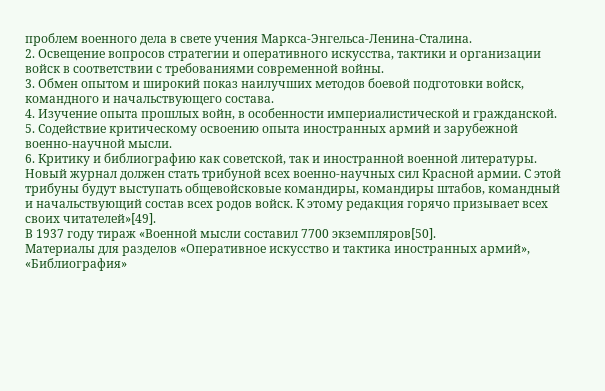проблем военного дела в свете учения Маркса-Энгельса-Ленина-Сталина.
2. Освещение вопросов стратегии и оперативного искусства, тактики и организации войск в соответствии с требованиями современной войны.
3. Обмен опытом и широкий показ наилучших методов боевой подготовки войск, командного и начальствующего состава.
4. Изучение опыта прошлых войн, в особенности империалистической и гражданской.
5. Содействие критическому освоению опыта иностранных армий и зарубежной военно-научной мысли.
6. Критику и библиографию как советской, так и иностранной военной литературы.
Новый журнал должен стать трибуной всех военно-научных сил Красной армии. С этой трибуны будут выступать общевойсковые командиры, командиры штабов, командный и начальствующий состав всех родов войск. К этому редакция горячо призывает всех своих читателей»[49].
В 1937 году тираж «Военной мысли составил 7700 экземпляров[50].
Материалы для разделов «Оперативное искусство и тактика иностранных армий», «Библиография»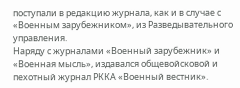поступали в редакцию журнала, как и в случае с «Военным зарубежником», из Разведывательного управления.
Наряду с журналами «Военный зарубежник» и «Военная мысль», издавался общевойсковой и пехотный журнал РККА «Военный вестник».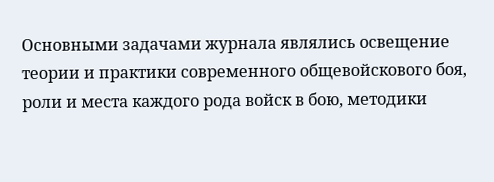Основными задачами журнала являлись освещение теории и практики современного общевойскового боя, роли и места каждого рода войск в бою, методики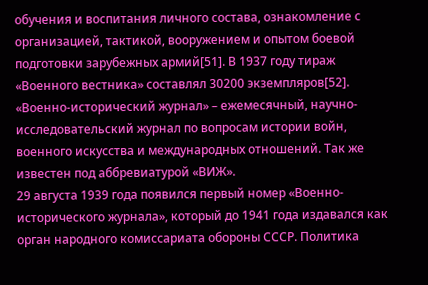обучения и воспитания личного состава, ознакомление с организацией, тактикой, вооружением и опытом боевой подготовки зарубежных армий[51]. В 1937 году тираж «Военного вестника» составлял 30200 экземпляров[52].
«Военно-исторический журнал» – ежемесячный, научно-исследовательский журнал по вопросам истории войн, военного искусства и международных отношений. Так же известен под аббревиатурой «ВИЖ».
29 августа 1939 года появился первый номер «Военно-исторического журнала», который до 1941 года издавался как орган народного комиссариата обороны СССР. Политика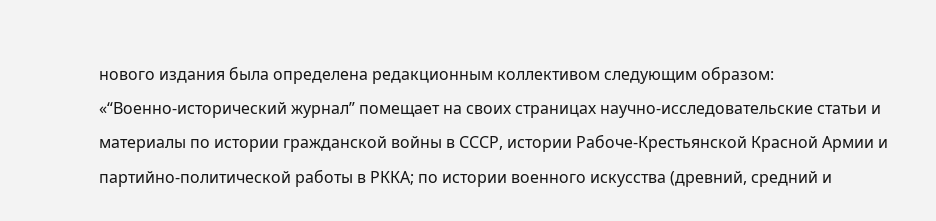нового издания была определена редакционным коллективом следующим образом:
«“Военно-исторический журнал” помещает на своих страницах научно-исследовательские статьи и материалы по истории гражданской войны в СССР, истории Рабоче-Крестьянской Красной Армии и партийно-политической работы в РККА; по истории военного искусства (древний, средний и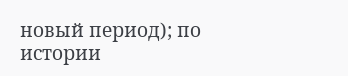новый период); по истории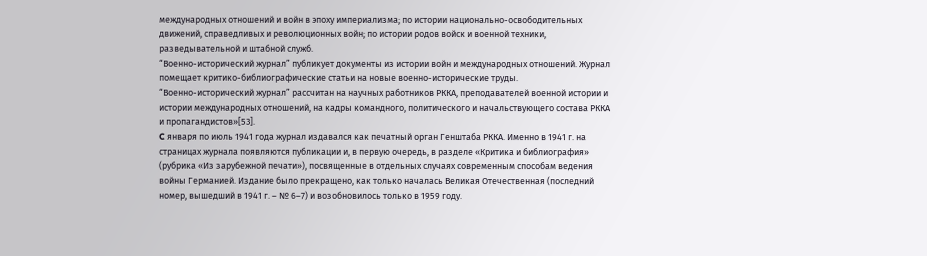международных отношений и войн в эпоху империализма; по истории национально-освободительных движений, справедливых и революционных войн; по истории родов войск и военной техники, разведывательной и штабной служб.
“Военно-исторический журнал” публикует документы из истории войн и международных отношений. Журнал помещает критико-библиографические статьи на новые военно-исторические труды.
“Военно-исторический журнал” рассчитан на научных работников РККА, преподавателей военной истории и истории международных отношений, на кадры командного, политического и начальствующего состава РККА и пропагандистов»[53].
C января по июль 1941 года журнал издавался как печатный орган Генштаба РККА. Именно в 1941 г. на страницах журнала появляются публикации и, в первую очередь, в разделе «Критика и библиография» (рубрика «Из зарубежной печати»), посвященные в отдельных случаях современным способам ведения войны Германией. Издание было прекращено, как только началась Великая Отечественная (последний номер, вышедший в 1941 г. – № 6–7) и возобновилось только в 1959 году.